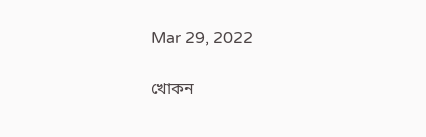Mar 29, 2022

খোকন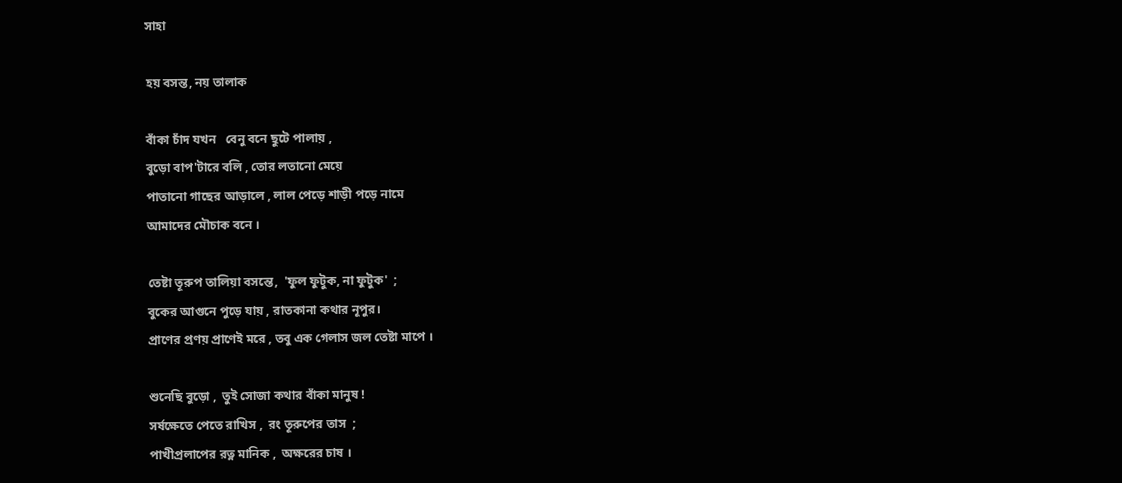সাহা

হয় বসন্ত, নয় তালাক

বাঁকা চাঁদ যখন   বেনু বনে ছুটে পালায় ,
বুড়ো বাপ'টারে বলি , তোর লতানো মেয়ে
পাতানো গাছের আড়ালে , লাল পেড়ে শাড়ী পড়ে নামে
আমাদের মৌচাক বনে ।

তেষ্টা তূরুপ তালিয়া বসন্তে,  'ফুল ফুটুক, না ফুটুক'  ;
বুকের আগুনে পুড়ে যায় , রাতকানা কথার নূপুর।
প্রাণের প্রণয় প্রাণেই মরে , তবু এক গেলাস জল তেষ্টা মাপে ।

শুনেছি বুড়ো ,  তুই সোজা কথার বাঁকা মানুষ !
সর্ষক্ষেতে পেতে রাখিস ,  রং তূরুপের তাস  ;
পাখীপ্রলাপের রত্ন মানিক ,  অক্ষরের চাষ ।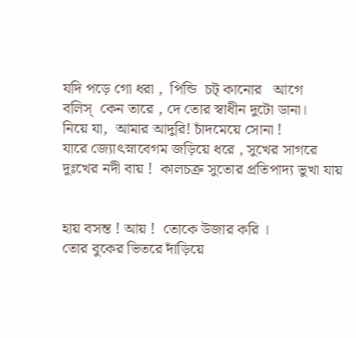যদি পড়ে গো ধরা ,  পিন্ডি  চট্ কানোর   আগে
বলিস্  কেন তারে , দে তোর স্বাধীন দুটো ডানা।
নিয়ে যা,  আমার আদুরি! চাঁদমেয়ে সোনা !
যারে জ্যোৎস্নাবেগম জড়িয়ে ধরে , সুখের সাগরে
দুঃখের নদী বায় !  কালচক্র সুতোর প্রতিপাদ্য ভুখা যায়


হায় বসন্ত ! আয় !  তোকে উজার করি ।
তোর বুকের ভিতরে দাঁড়িয়ে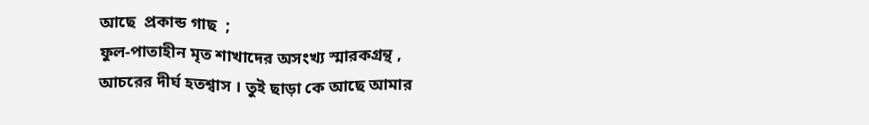আছে  প্রকান্ড গাছ  ;
ফুল-পাতাহীন মৃত শাখাদের অসংখ্য স্মারকগ্রন্থ ,
আচরের দীর্ঘ হতশ্বাস । তুই ছাড়া কে আছে আমার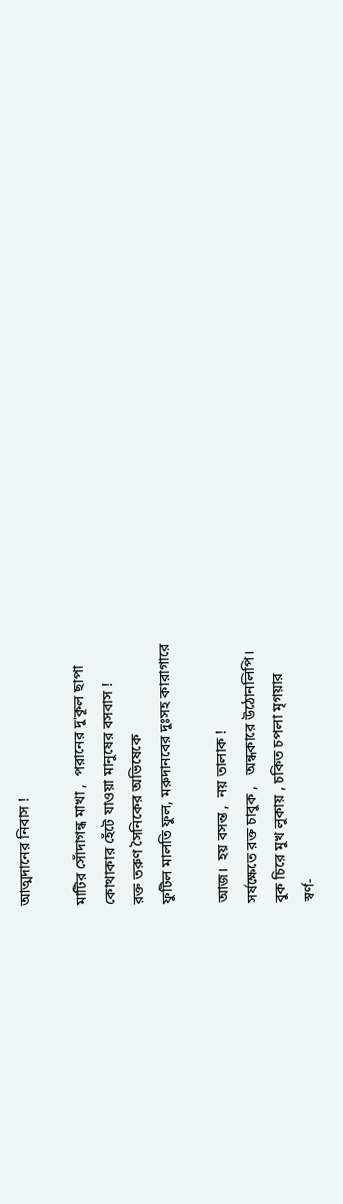আত্মদানের নিবাস !

মাটির সোঁদাগন্ধ মাখা ,  পরানের দু'কূল ছাপা
কোথাকার হেঁটে যাওয়া মানুষের বসবাস !
রক্ত তরুণ সৈনিকের অভিষেকে
ফুটিল মালতি ফুল, মরুদানবের দুঃসহ কারাগারে

আজ।  হয় বসন্ত ,  নয় তালাক !
সর্ষক্ষেতে রক্ত চাবুক ,   অন্ধকারে উঠোনলিপি।
বুক চিরে মুখ লুকায় , চকিত চপলা মৃগয়ার
স্বর্ণ-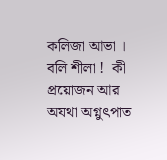কলিজা আভা ।
বলি শীলা !  কী প্রয়োজন আর
অযথা অগ্নুৎপাত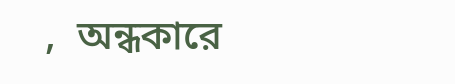,  অন্ধকারে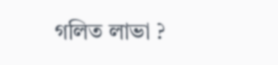গলিত লাভা ?